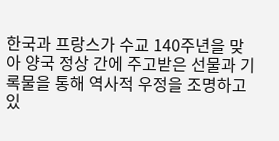한국과 프랑스가 수교 140주년을 맞아 양국 정상 간에 주고받은 선물과 기록물을 통해 역사적 우정을 조명하고 있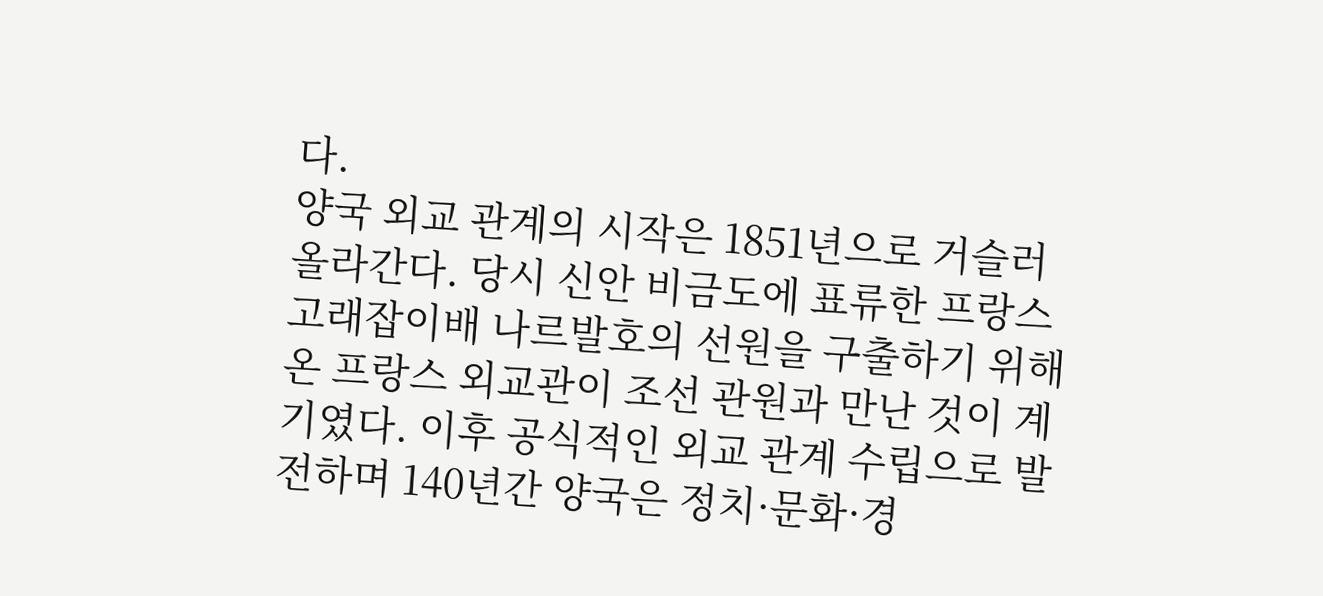다.
양국 외교 관계의 시작은 1851년으로 거슬러 올라간다. 당시 신안 비금도에 표류한 프랑스 고래잡이배 나르발호의 선원을 구출하기 위해 온 프랑스 외교관이 조선 관원과 만난 것이 계기였다. 이후 공식적인 외교 관계 수립으로 발전하며 140년간 양국은 정치·문화·경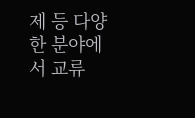제 등 다양한 분야에서 교류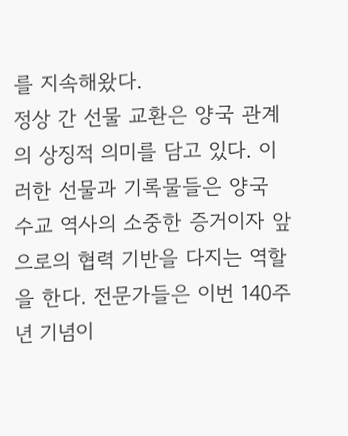를 지속해왔다.
정상 간 선물 교환은 양국 관계의 상징적 의미를 담고 있다. 이러한 선물과 기록물들은 양국 수교 역사의 소중한 증거이자 앞으로의 협력 기반을 다지는 역할을 한다. 전문가들은 이번 140주년 기념이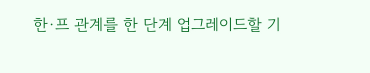한·프 관계를 한 단계 업그레이드할 기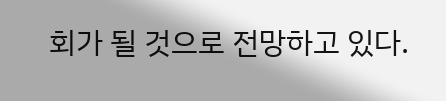회가 될 것으로 전망하고 있다.